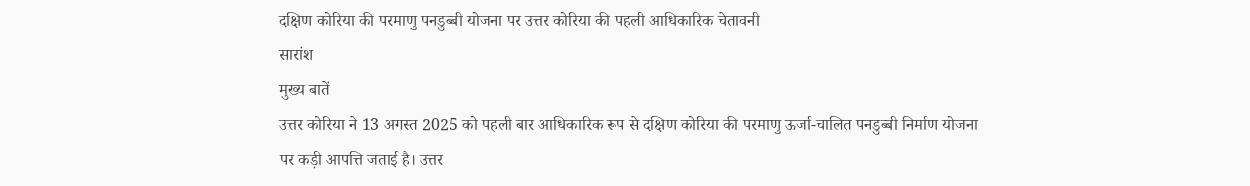दक्षिण कोरिया की परमाणु पनडुब्बी योजना पर उत्तर कोरिया की पहली आधिकारिक चेतावनी
सारांश
मुख्य बातें
उत्तर कोरिया ने 13 अगस्त 2025 को पहली बार आधिकारिक रूप से दक्षिण कोरिया की परमाणु ऊर्जा-चालित पनडुब्बी निर्माण योजना पर कड़ी आपत्ति जताई है। उत्तर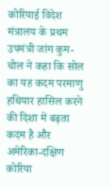कोरियाई विदेश मंत्रालय के प्रथम उपमंत्री जांग कुम-चोल ने कहा कि सोल का यह कदम परमाणु हथियार हासिल करने की दिशा में बढ़ता कदम है और अमेरिका-दक्षिण कोरिया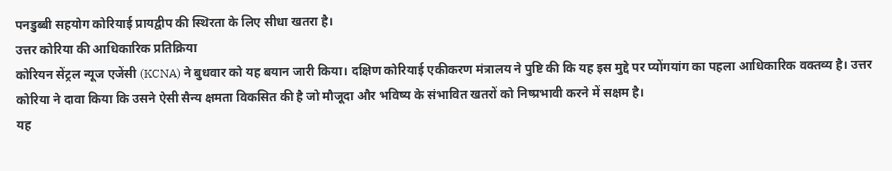पनडुब्बी सहयोग कोरियाई प्रायद्वीप की स्थिरता के लिए सीधा खतरा है।
उत्तर कोरिया की आधिकारिक प्रतिक्रिया
कोरियन सेंट्रल न्यूज एजेंसी (KCNA) ने बुधवार को यह बयान जारी किया। दक्षिण कोरियाई एकीकरण मंत्रालय ने पुष्टि की कि यह इस मुद्दे पर प्योंगयांग का पहला आधिकारिक वक्तव्य है। उत्तर कोरिया ने दावा किया कि उसने ऐसी सैन्य क्षमता विकसित की है जो मौजूदा और भविष्य के संभावित खतरों को निष्प्रभावी करने में सक्षम है।
यह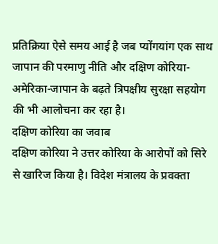प्रतिक्रिया ऐसे समय आई है जब प्योंगयांग एक साथ जापान की परमाणु नीति और दक्षिण कोरिया-अमेरिका-जापान के बढ़ते त्रिपक्षीय सुरक्षा सहयोग की भी आलोचना कर रहा है।
दक्षिण कोरिया का जवाब
दक्षिण कोरिया ने उत्तर कोरिया के आरोपों को सिरे से खारिज किया है। विदेश मंत्रालय के प्रवक्ता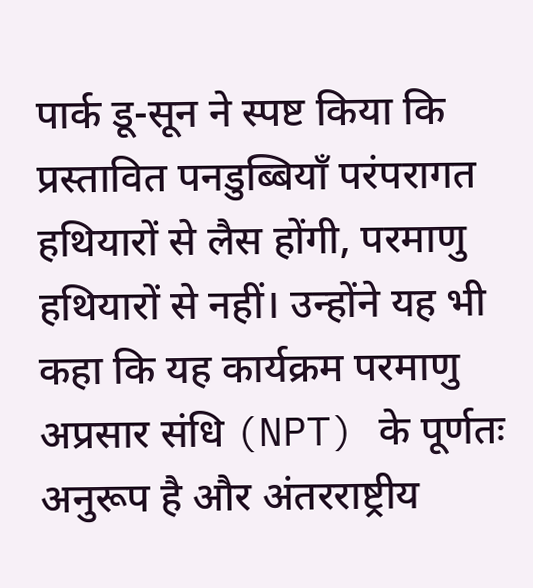पार्क डू-सून ने स्पष्ट किया कि प्रस्तावित पनडुब्बियाँ परंपरागत हथियारों से लैस होंगी, परमाणु हथियारों से नहीं। उन्होंने यह भी कहा कि यह कार्यक्रम परमाणु अप्रसार संधि (NPT) के पूर्णतः अनुरूप है और अंतरराष्ट्रीय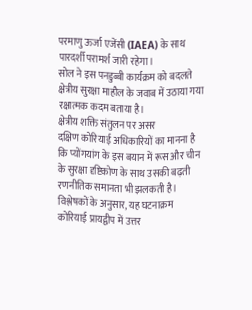परमाणु ऊर्जा एजेंसी (IAEA) के साथ पारदर्शी परामर्श जारी रहेगा।
सोल ने इस पनडुब्बी कार्यक्रम को बदलते क्षेत्रीय सुरक्षा माहौल के जवाब में उठाया गया रक्षात्मक कदम बताया है।
क्षेत्रीय शक्ति संतुलन पर असर
दक्षिण कोरियाई अधिकारियों का मानना है कि प्योंगयांग के इस बयान में रूस और चीन के सुरक्षा दृष्टिकोण के साथ उसकी बढ़ती रणनीतिक समानता भी झलकती है। विश्लेषकों के अनुसार, यह घटनाक्रम कोरियाई प्रायद्वीप में उत्तर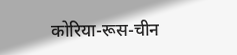कोरिया-रूस-चीन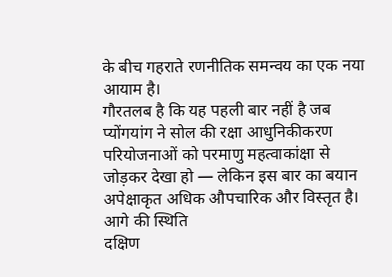के बीच गहराते रणनीतिक समन्वय का एक नया आयाम है।
गौरतलब है कि यह पहली बार नहीं है जब प्योंगयांग ने सोल की रक्षा आधुनिकीकरण परियोजनाओं को परमाणु महत्वाकांक्षा से जोड़कर देखा हो — लेकिन इस बार का बयान अपेक्षाकृत अधिक औपचारिक और विस्तृत है।
आगे की स्थिति
दक्षिण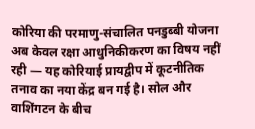कोरिया की परमाणु-संचालित पनडुब्बी योजना अब केवल रक्षा आधुनिकीकरण का विषय नहीं रही — यह कोरियाई प्रायद्वीप में कूटनीतिक तनाव का नया केंद्र बन गई है। सोल और वाशिंगटन के बीच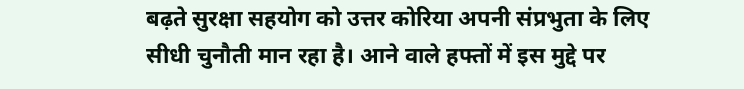बढ़ते सुरक्षा सहयोग को उत्तर कोरिया अपनी संप्रभुता के लिए सीधी चुनौती मान रहा है। आने वाले हफ्तों में इस मुद्दे पर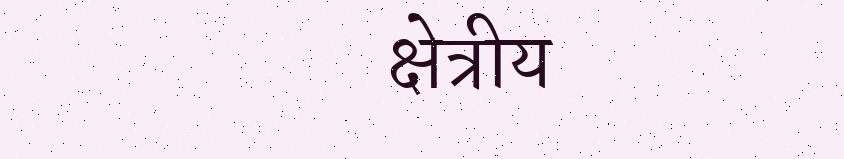क्षेत्रीय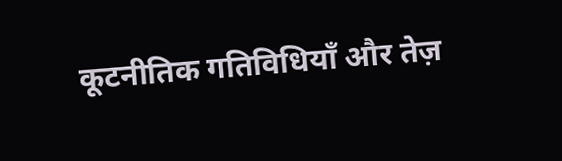कूटनीतिक गतिविधियाँ और तेज़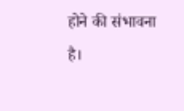होने की संभावना है।